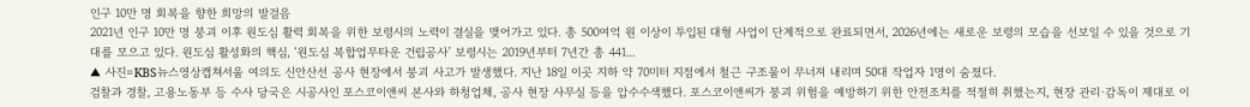인구 10만 명 회복을 향한 희망의 발걸음
2021년 인구 10만 명 붕괴 이후 원도심 활력 회복을 위한 보령시의 노력이 결실을 맺어가고 있다. 총 500여억 원 이상이 투입된 대형 사업이 단계적으로 완료되면서, 2026년에는 새로운 보령의 모습을 선보일 수 있을 것으로 기대를 모으고 있다. 원도심 활성화의 핵심, ‘원도심 복합업무타운 건립공사’ 보령시는 2019년부터 7년간 총 441...
▲ 사진=KBS뉴스영상캡쳐서울 여의도 신안산선 공사 현장에서 붕괴 사고가 발생했다. 지난 18일 이곳 지하 약 70미터 지점에서 철근 구조물이 무너져 내리며 50대 작업자 1명이 숨졌다.
검찰과 경찰, 고용노동부 등 수사 당국은 시공사인 포스코이앤씨 본사와 하청업체, 공사 현장 사무실 등을 압수수색했다. 포스코이앤씨가 붕괴 위험을 예방하기 위한 안전조치를 적절히 취했는지, 현장 관리·감독이 제대로 이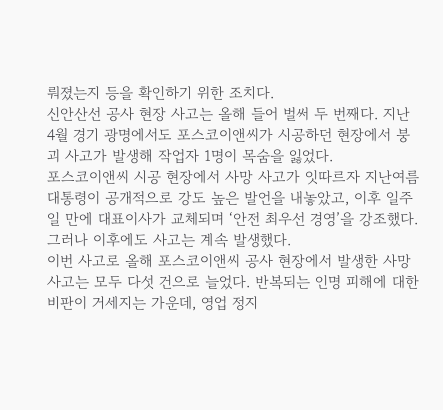뤄졌는지 등을 확인하기 위한 조치다.
신안산선 공사 현장 사고는 올해 들어 벌써 두 번째다. 지난 4월 경기 광명에서도 포스코이앤씨가 시공하던 현장에서 붕괴 사고가 발생해 작업자 1명이 목숨을 잃었다.
포스코이앤씨 시공 현장에서 사망 사고가 잇따르자 지난여름 대통령이 공개적으로 강도 높은 발언을 내놓았고, 이후 일주일 만에 대표이사가 교체되며 ‘안전 최우선 경영’을 강조했다. 그러나 이후에도 사고는 계속 발생했다.
이번 사고로 올해 포스코이앤씨 공사 현장에서 발생한 사망 사고는 모두 다섯 건으로 늘었다. 반복되는 인명 피해에 대한 비판이 거세지는 가운데, 영업 정지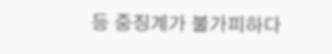등 중징계가 불가피하다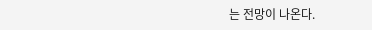는 전망이 나온다.